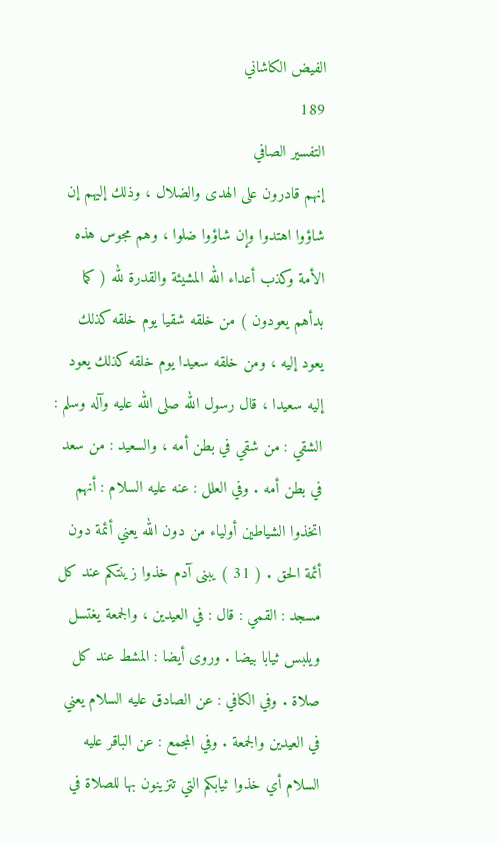الفيض الكاشاني
189
التفسير الصافي
إنهم قادرون على الهدى والضلال ، وذلك إليهم إن شاؤوا اهتدوا وإن شاؤوا ضلوا ، وهم مجوس هذه الأمة وكذب أعداء الله المشيئة والقدرة لله ( كما بدأهم يعودون ) من خلقه شقيا يوم خلقه كذلك يعود إليه ، ومن خلقه سعيدا يوم خلقه كذلك يعود إليه سعيدا ، قال رسول الله صلى الله عليه وآله وسلم : الشقي : من شقي في بطن أمه ، والسعيد : من سعد في بطن أمه . وفي العلل : عنه عليه السلام : أنهم اتخذوا الشياطين أولياء من دون الله يعني أئمة دون أئمة الحق . ( 31 ) يبنى آدم خذوا زينتكم عند كل مسجد : القمي : قال : في العيدين ، والجمعة يغتسل ويلبس ثيابا بيضا . وروى أيضا : المشط عند كل صلاة . وفي الكافي : عن الصادق عليه السلام يعني في العيدين والجمعة . وفي المجمع : عن الباقر عليه السلام أي خذوا ثيابكم التي تتزينون بها للصلاة في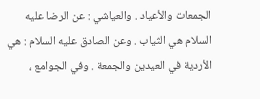الجمعات والأعياد . والعياشي : عن الرضا عليه السلام هي الثياب . وعن الصادق عليه السلام : هي الأردية في العيدين والجمعة . وفي الجوامع ،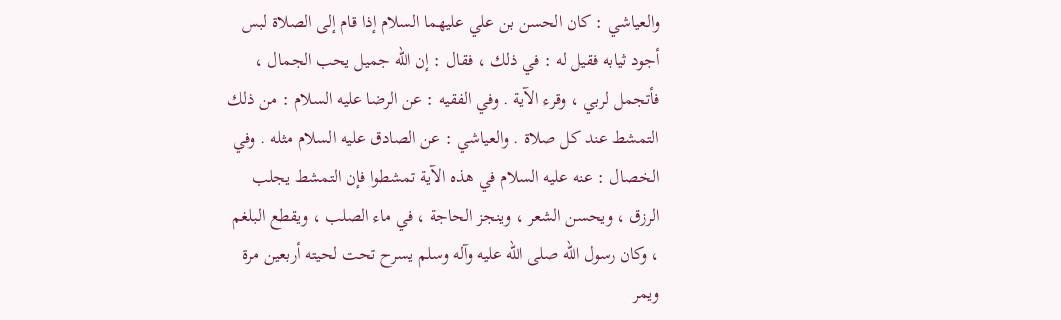والعياشي : كان الحسن بن علي عليهما السلام إذا قام إلى الصلاة لبس أجود ثيابه فقيل له : في ذلك ، فقال : إن الله جميل يحب الجمال ، فأتجمل لربي ، وقرء الآية . وفي الفقيه : عن الرضا عليه السلام : من ذلك التمشط عند كل صلاة . والعياشي : عن الصادق عليه السلام مثله . وفي الخصال : عنه عليه السلام في هذه الآية تمشطوا فإن التمشط يجلب الرزق ، ويحسن الشعر ، وينجز الحاجة ، في ماء الصلب ، ويقطع البلغم ، وكان رسول الله صلى الله عليه وآله وسلم يسرح تحت لحيته أربعين مرة ويمر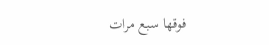فوقها سبع مرات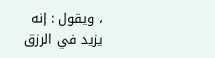، ويقول : إنه يزيد في الرزق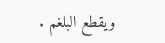ويقطع البلغم .